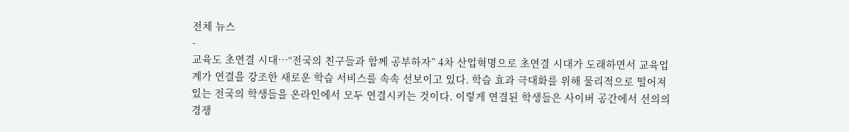전체 뉴스
-
교육도 초연결 시대…“전국의 친구들과 함께 공부하자” 4차 산업혁명으로 초연결 시대가 도래하면서 교육업계가 연결을 강조한 새로운 학습 서비스를 속속 선보이고 있다. 학습 효과 극대화를 위해 물리적으로 떨어져 있는 전국의 학생들을 온라인에서 모두 연결시키는 것이다. 이렇게 연결된 학생들은 사이버 공간에서 선의의 경쟁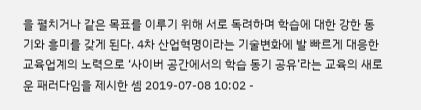을 펼치거나 같은 목표를 이루기 위해 서로 독려하며 학습에 대한 강한 동기와 흥미를 갖게 된다. 4차 산업혁명이라는 기술변화에 발 빠르게 대응한 교육업계의 노력으로 ‘사이버 공간에서의 학습 동기 공유’라는 교육의 새로운 패러다임을 제시한 셈 2019-07-08 10:02 -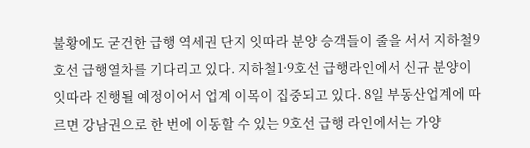불황에도 굳건한 급행 역세권 단지 잇따라 분양 승객들이 줄을 서서 지하철9호선 급행열차를 기다리고 있다. 지하철1·9호선 급행라인에서 신규 분양이 잇따라 진행될 예정이어서 업계 이목이 집중되고 있다. 8일 부동산업계에 따르면 강남권으로 한 번에 이동할 수 있는 9호선 급행 라인에서는 가양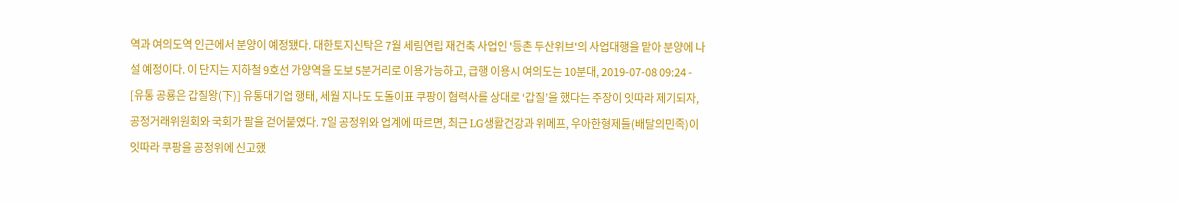역과 여의도역 인근에서 분양이 예정됐다. 대한토지신탁은 7월 세림연립 재건축 사업인 '등촌 두산위브'의 사업대행을 맡아 분양에 나설 예정이다. 이 단지는 지하철 9호선 가양역을 도보 5분거리로 이용가능하고, 급행 이용시 여의도는 10분대, 2019-07-08 09:24 -
[유통 공룡은 갑질왕(下)] 유통대기업 행태, 세월 지나도 도돌이표 쿠팡이 협력사를 상대로 ‘갑질’을 했다는 주장이 잇따라 제기되자, 공정거래위원회와 국회가 팔을 걷어붙였다. 7일 공정위와 업계에 따르면, 최근 LG생활건강과 위메프, 우아한형제들(배달의민족)이 잇따라 쿠팡을 공정위에 신고했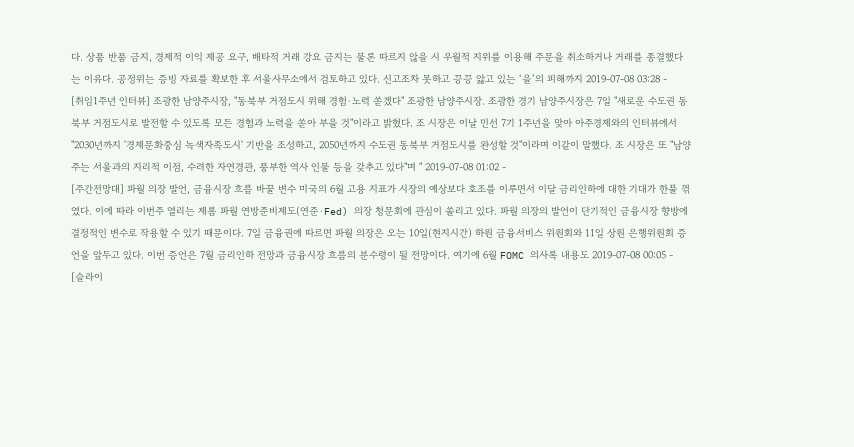다. 상품 반품 금지, 경제적 이익 제공 요구, 배타적 거래 강요 금지는 물론 따르지 않을 시 우월적 지위를 이용해 주문을 취소하거나 거래를 종결했다는 이유다. 공정위는 증빙 자료를 확보한 후 서울사무소에서 검토하고 있다. 신고조차 못하고 끙끙 앓고 있는 ‘을’의 피해까지 2019-07-08 03:28 -
[취임1주년 인터뷰] 조광한 남양주시장, "동북부 거점도시 위해 경험·노력 쏟겠다" 조광한 남양주시장. 조광한 경기 남양주시장은 7일 "새로운 수도권 동북부 거점도시로 발전할 수 있도록 모든 경험과 노력을 쏟아 부을 것"이라고 밝혔다. 조 시장은 이날 민선 7기 1주년을 맞아 아주경제와의 인터뷰에서 "2030년까지 '경제문화중심 녹색자족도시' 기반을 조성하고, 2050년까지 수도권 동북부 거점도시를 완성할 것"이라며 이같이 말했다. 조 시장은 또 "남양주는 서울과의 지리적 이점, 수려한 자연경관, 풍부한 역사 인물 등을 갖추고 있다"며 " 2019-07-08 01:02 -
[주간전망대] 파월 의장 발언, 금융시장 흐름 바꿀 변수 미국의 6월 고용 지표가 시장의 예상보다 호조를 이루면서 이달 금리인하에 대한 기대가 한풀 꺾였다. 이에 따라 이번주 열리는 제롬 파월 연방준비제도(연준·Fed) 의장 청문회에 관심이 쏠리고 있다. 파월 의장의 발언이 단기적인 금융시장 향방에 결정적인 변수로 작용할 수 있기 때문이다. 7일 금융권에 따르면 파월 의장은 오는 10일(현지시간) 하원 금융서비스 위원회와 11일 상원 은행위원회 증언을 앞두고 있다. 이번 증언은 7월 금리인하 전망과 금융시장 흐름의 분수령이 될 전망이다. 여기에 6월 FOMC 의사록 내용도 2019-07-08 00:05 -
[슬라이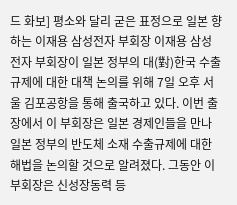드 화보] 평소와 달리 굳은 표정으로 일본 향하는 이재용 삼성전자 부회장 이재용 삼성전자 부회장이 일본 정부의 대(對)한국 수출 규제에 대한 대책 논의를 위해 7일 오후 서울 김포공항을 통해 출국하고 있다. 이번 출장에서 이 부회장은 일본 경제인들을 만나 일본 정부의 반도체 소재 수출규제에 대한 해법을 논의할 것으로 알려졌다. 그동안 이 부회장은 신성장동력 등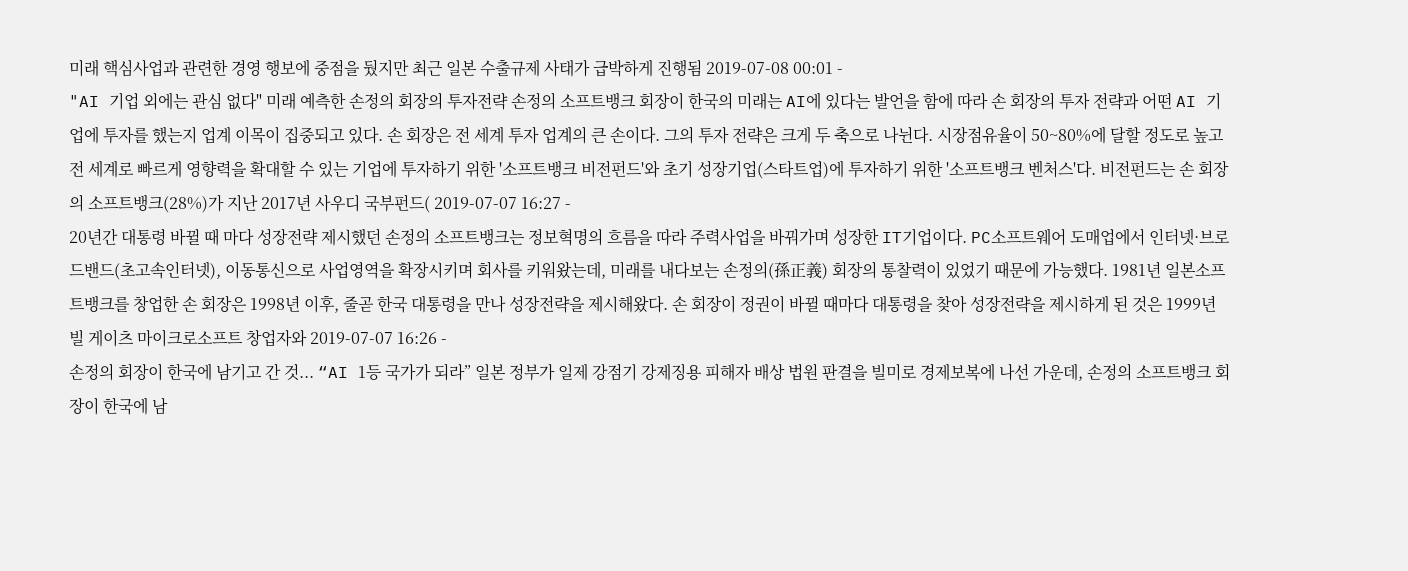미래 핵심사업과 관련한 경영 행보에 중점을 뒀지만 최근 일본 수출규제 사태가 급박하게 진행됨 2019-07-08 00:01 -
"AI 기업 외에는 관심 없다" 미래 예측한 손정의 회장의 투자전략 손정의 소프트뱅크 회장이 한국의 미래는 AI에 있다는 발언을 함에 따라 손 회장의 투자 전략과 어떤 AI 기업에 투자를 했는지 업계 이목이 집중되고 있다. 손 회장은 전 세계 투자 업계의 큰 손이다. 그의 투자 전략은 크게 두 축으로 나뉜다. 시장점유율이 50~80%에 달할 정도로 높고 전 세계로 빠르게 영향력을 확대할 수 있는 기업에 투자하기 위한 '소프트뱅크 비전펀드'와 초기 성장기업(스타트업)에 투자하기 위한 '소프트뱅크 벤처스'다. 비전펀드는 손 회장의 소프트뱅크(28%)가 지난 2017년 사우디 국부펀드( 2019-07-07 16:27 -
20년간 대통령 바뀔 때 마다 성장전략 제시했던 손정의 소프트뱅크는 정보혁명의 흐름을 따라 주력사업을 바꿔가며 성장한 IT기업이다. PC소프트웨어 도매업에서 인터넷·브로드밴드(초고속인터넷), 이동통신으로 사업영역을 확장시키며 회사를 키워왔는데, 미래를 내다보는 손정의(孫正義) 회장의 통찰력이 있었기 때문에 가능했다. 1981년 일본소프트뱅크를 창업한 손 회장은 1998년 이후, 줄곧 한국 대통령을 만나 성장전략을 제시해왔다. 손 회장이 정권이 바뀔 때마다 대통령을 찾아 성장전략을 제시하게 된 것은 1999년 빌 게이츠 마이크로소프트 창업자와 2019-07-07 16:26 -
손정의 회장이 한국에 남기고 간 것... “AI 1등 국가가 되라” 일본 정부가 일제 강점기 강제징용 피해자 배상 법원 판결을 빌미로 경제보복에 나선 가운데, 손정의 소프트뱅크 회장이 한국에 남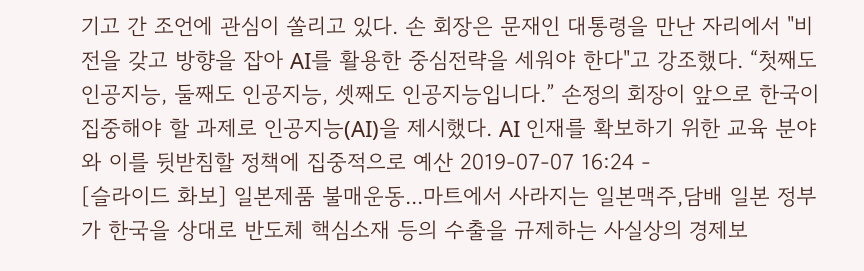기고 간 조언에 관심이 쏠리고 있다. 손 회장은 문재인 대통령을 만난 자리에서 "비전을 갖고 방향을 잡아 AI를 활용한 중심전략을 세워야 한다"고 강조했다. “첫째도 인공지능, 둘째도 인공지능, 셋째도 인공지능입니다.” 손정의 회장이 앞으로 한국이 집중해야 할 과제로 인공지능(AI)을 제시했다. AI 인재를 확보하기 위한 교육 분야와 이를 뒷받침할 정책에 집중적으로 예산 2019-07-07 16:24 -
[슬라이드 화보] 일본제품 불매운동...마트에서 사라지는 일본맥주,담배 일본 정부가 한국을 상대로 반도체 핵심소재 등의 수출을 규제하는 사실상의 경제보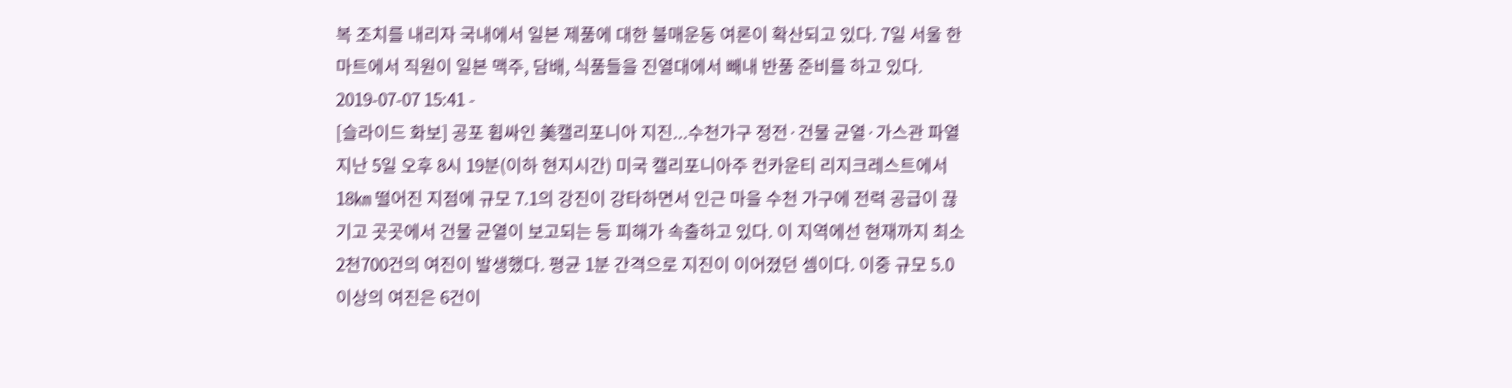복 조치를 내리자 국내에서 일본 제품에 대한 불매운동 여론이 확산되고 있다. 7일 서울 한 마트에서 직원이 일본 맥주, 담배, 식품들을 진열대에서 빼내 반품 준비를 하고 있다. 2019-07-07 15:41 -
[슬라이드 화보] 공포 휩싸인 美캘리포니아 지진...수천가구 정전·건물 균열·가스관 파열 지난 5일 오후 8시 19분(이하 현지시간) 미국 캘리포니아주 컨카운티 리지크레스트에서 18㎞ 떨어진 지점에 규모 7.1의 강진이 강타하면서 인근 마을 수천 가구에 전력 공급이 끊기고 곳곳에서 건물 균열이 보고되는 등 피해가 속출하고 있다. 이 지역에선 현재까지 최소 2천700건의 여진이 발생했다. 평균 1분 간격으로 지진이 이어졌던 셈이다. 이중 규모 5.0 이상의 여진은 6건이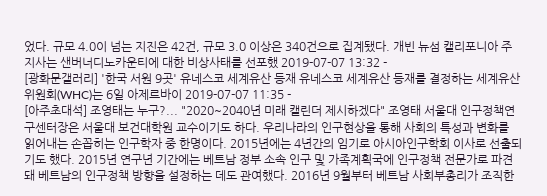었다. 규모 4.0이 넘는 지진은 42건, 규모 3.0 이상은 340건으로 집계됐다. 개빈 뉴섬 캘리포니아 주지사는 샌버너디노카운티에 대한 비상사태를 선포했 2019-07-07 13:32 -
[광화문갤러리] '한국 서원 9곳' 유네스코 세계유산 등재 유네스코 세계유산 등재를 결정하는 세계유산위원회(WHC)는 6일 아제르바이 2019-07-07 11:35 -
[아주초대석] 조영태는 누구?... "2020~2040년 미래 캘린더 제시하겠다" 조영태 서울대 인구정책연구센터장은 서울대 보건대학원 교수이기도 하다. 우리나라의 인구현상을 통해 사회의 특성과 변화를 읽어내는 손꼽히는 인구학자 중 한명이다. 2015년에는 4년간의 임기로 아시아인구학회 이사로 선출되기도 했다. 2015년 연구년 기간에는 베트남 정부 소속 인구 및 가족계획국에 인구정책 전문가로 파견돼 베트남의 인구정책 방향을 설정하는 데도 관여했다. 2016년 9월부터 베트남 사회부총리가 조직한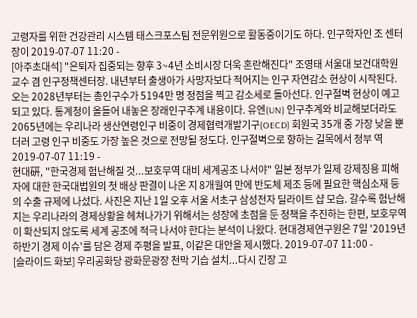고령자를 위한 건강관리 시스템 태스크포스팀 전문위원으로 활동중이기도 하다. 인구학자인 조 센터장이 2019-07-07 11:20 -
[아주초대석] "은퇴자 집중되는 향후 3~4년 소비시장 더욱 혼란해진다" 조영태 서울대 보건대학원 교수 겸 인구정책센터장. 내년부터 출생아가 사망자보다 적어지는 인구 자연감소 현상이 시작된다. 오는 2028년부터는 총인구수가 5194만 명 정점을 찍고 감소세로 돌아선다. 인구절벽 현상이 예고되고 있다. 통계청이 올들어 내놓은 장래인구추계 내용이다. 유엔(UN) 인구추계와 비교해보더라도 2065년에는 우리나라 생산연령인구 비중이 경제협력개발기구(OECD) 회원국 35개 중 가장 낮을 뿐더러 고령 인구 비중도 가장 높은 것으로 전망될 정도다. 인구절벽으로 향하는 길목에서 정부 역 2019-07-07 11:19 -
현대硏, "한국경제 험난해질 것...보호무역 대비 세계공조 나서야" 일본 정부가 일제 강제징용 피해자에 대한 한국대법원의 첫 배상 판결이 나온 지 8개월여 만에 반도체 제조 등에 필요한 핵심소재 등의 수출 규제에 나섰다. 사진은 지난 1일 오후 서울 서초구 삼성전자 딜라이트 샵 모습. 갈수록 험난해지는 우리나라의 경제상황을 헤쳐나가기 위해서는 성장에 초점을 둔 정책을 추진하는 한편, 보호무역이 확산되지 않도록 세계 공조에 적극 나서야 한다는 분석이 나왔다. 현대경제연구원은 7일 '2019년 하반기 경제 이슈'를 담은 경제 주평을 발표, 이같은 대안을 제시했다. 2019-07-07 11:00 -
[슬라이드 화보] 우리공화당 광화문광장 천막 기습 설치...다시 긴장 고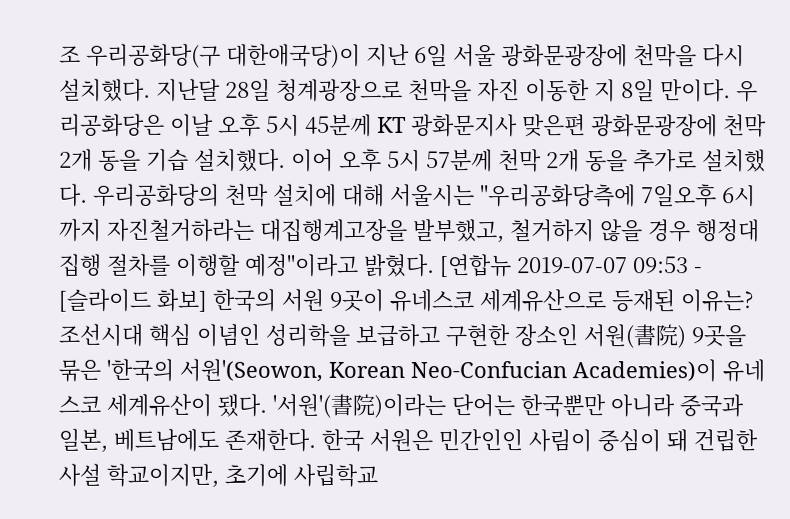조 우리공화당(구 대한애국당)이 지난 6일 서울 광화문광장에 천막을 다시 설치했다. 지난달 28일 청계광장으로 천막을 자진 이동한 지 8일 만이다. 우리공화당은 이날 오후 5시 45분께 KT 광화문지사 맞은편 광화문광장에 천막 2개 동을 기습 설치했다. 이어 오후 5시 57분께 천막 2개 동을 추가로 설치했다. 우리공화당의 천막 설치에 대해 서울시는 "우리공화당측에 7일오후 6시까지 자진철거하라는 대집행계고장을 발부했고, 철거하지 않을 경우 행정대집행 절차를 이행할 예정"이라고 밝혔다. [연합뉴 2019-07-07 09:53 -
[슬라이드 화보] 한국의 서원 9곳이 유네스코 세계유산으로 등재된 이유는? 조선시대 핵심 이념인 성리학을 보급하고 구현한 장소인 서원(書院) 9곳을 묶은 '한국의 서원'(Seowon, Korean Neo-Confucian Academies)이 유네스코 세계유산이 됐다. '서원'(書院)이라는 단어는 한국뿐만 아니라 중국과 일본, 베트남에도 존재한다. 한국 서원은 민간인인 사림이 중심이 돼 건립한 사설 학교이지만, 초기에 사립학교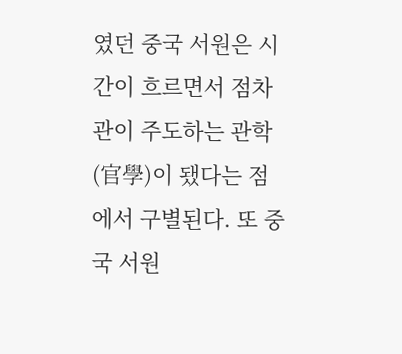였던 중국 서원은 시간이 흐르면서 점차 관이 주도하는 관학(官學)이 됐다는 점에서 구별된다. 또 중국 서원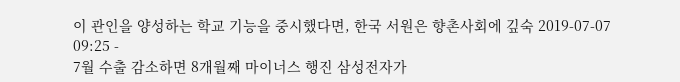이 관인을 양성하는 학교 기능을 중시했다면, 한국 서원은 향촌사회에 깊숙 2019-07-07 09:25 -
7월 수출 감소하면 8개월째 마이너스 행진 삼성전자가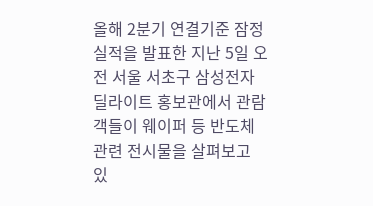올해 2분기 연결기준 잠정실적을 발표한 지난 5일 오전 서울 서초구 삼성전자 딜라이트 홍보관에서 관람객들이 웨이퍼 등 반도체 관련 전시물을 살펴보고 있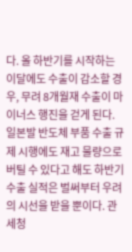다. 올 하반기를 시작하는 이달에도 수출이 감소할 경우, 무려 8개월재 수출이 마이너스 행진을 걷게 된다. 일본발 반도체 부품 수출 규제 시행에도 재고 물량으로 버틸 수 있다고 해도 하반기 수출 실적은 벌써부터 우려의 시선을 받을 뿐이다. 관세청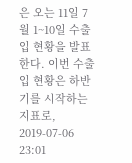은 오는 11일 7월 1~10일 수출입 현황을 발표한다. 이번 수출입 현황은 하반기를 시작하는 지표로, 2019-07-06 23:01